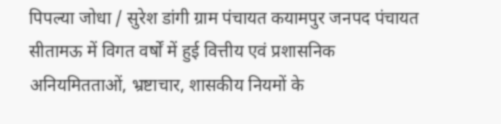पिपल्या जोधा / सुरेश डांगी ग्राम पंचायत कयामपुर जनपद पंचायत सीतामऊ में विगत वर्षों में हुई वित्तीय एवं प्रशासनिक अनियमितताओं, भ्रष्टाचार, शासकीय नियमों के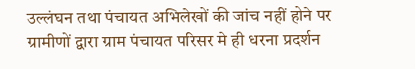उल्लंघन तथा पंचायत अभिलेखों की जांच नहीं होने पर ग्रामीणों द्वारा ग्राम पंचायत परिसर मे ही धरना प्रदर्शन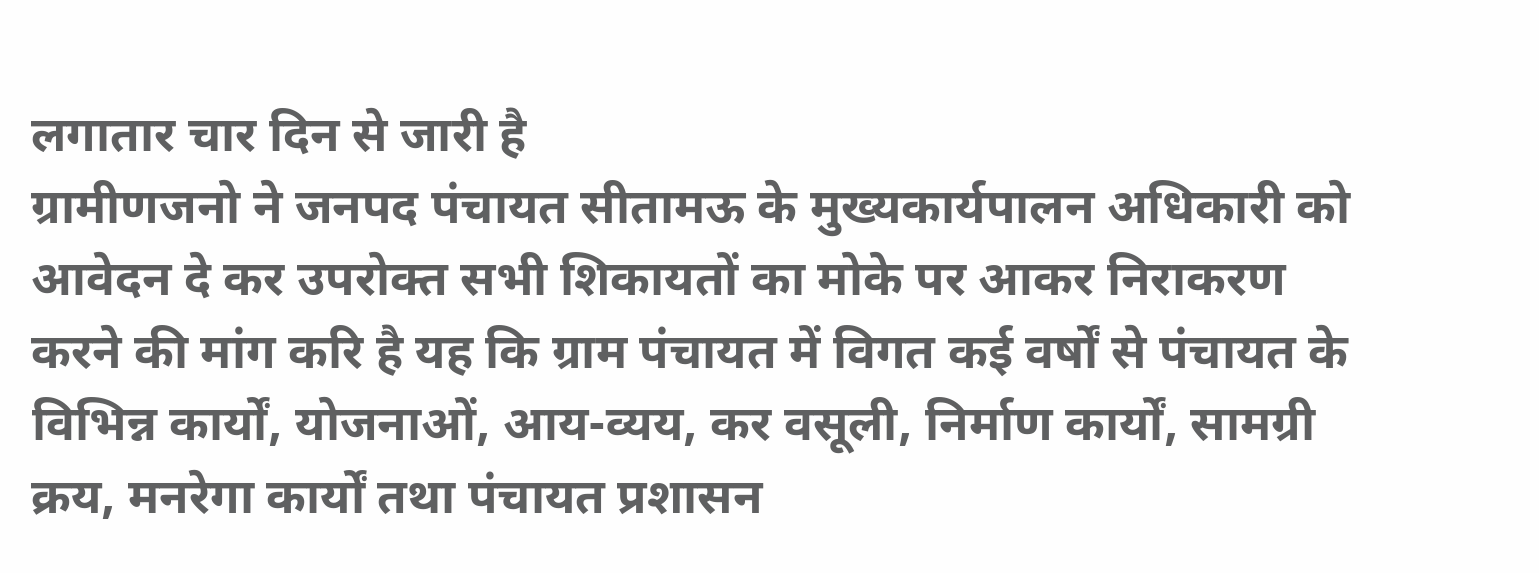लगातार चार दिन से जारी है
ग्रामीणजनो ने जनपद पंचायत सीतामऊ के मुख्यकार्यपालन अधिकारी को आवेदन दे कर उपरोक्त सभी शिकायतों का मोके पर आकर निराकरण करने की मांग करि है यह कि ग्राम पंचायत में विगत कई वर्षों से पंचायत के विभिन्न कार्यों, योजनाओं, आय-व्यय, कर वसूली, निर्माण कार्यों, सामग्री क्रय, मनरेगा कार्यों तथा पंचायत प्रशासन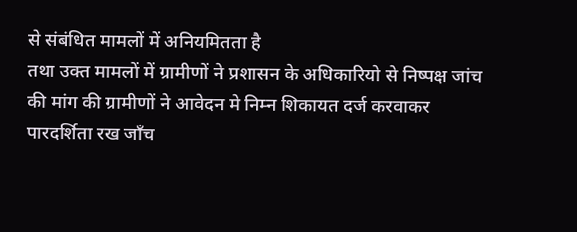से संबंधित मामलों में अनियमितता है
तथा उक्त मामलों में ग्रामीणों ने प्रशासन के अधिकारियो से निष्पक्ष जांच की मांग की ग्रामीणों ने आवेदन मे निम्न शिकायत दर्ज करवाकर पारदर्शिता रख जाँच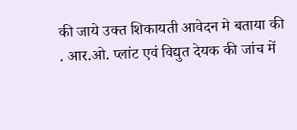की जाये उक्त शिकायती आवेदन मे बताया की
. आर.ओ. प्लांट एवं विद्युत देयक की जांच में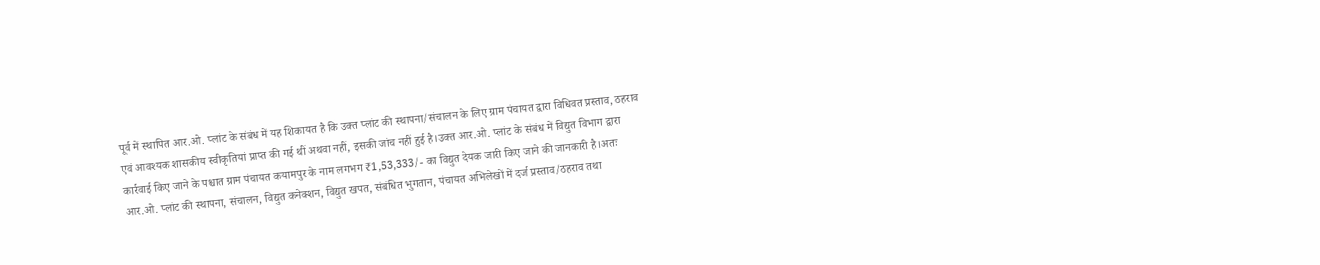पूर्व में स्थापित आर.ओ. प्लांट के संबंध में यह शिकायत है कि उक्त प्लांट की स्थापना/संचालन के लिए ग्राम पंचायत द्वारा विधिवत प्रस्ताव, ठहराव एवं आवश्यक शासकीय स्वीकृतियां प्राप्त की गई थीं अथवा नहीं, इसकी जांच नहीं हुई है।उक्त आर.ओ. प्लांट के संबंध में विद्युत विभाग द्वारा कार्रवाई किए जाने के पश्चात ग्राम पंचायत कयामपुर के नाम लगभग ₹1,53,333/- का विद्युत देयक जारी किए जाने की जानकारी है।अतः आर.ओ. प्लांट की स्थापना, संचालन, विद्युत कनेक्शन, विद्युत खपत, संबंधित भुगतान, पंचायत अभिलेखों में दर्ज प्रस्ताव/ठहराव तथा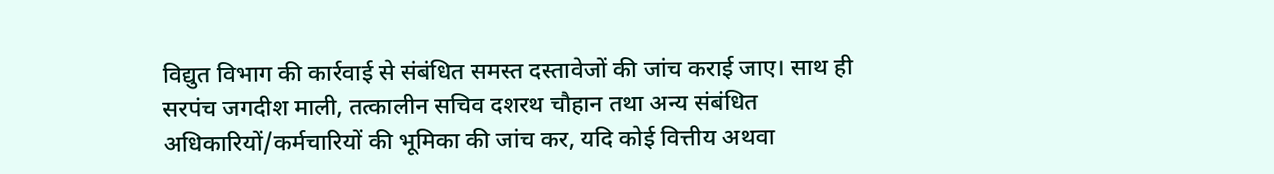विद्युत विभाग की कार्रवाई से संबंधित समस्त दस्तावेजों की जांच कराई जाए। साथ ही सरपंच जगदीश माली, तत्कालीन सचिव दशरथ चौहान तथा अन्य संबंधित अधिकारियों/कर्मचारियों की भूमिका की जांच कर, यदि कोई वित्तीय अथवा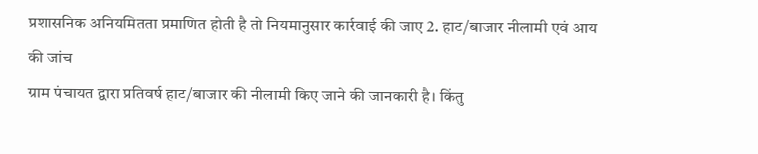प्रशासनिक अनियमितता प्रमाणित होती है तो नियमानुसार कार्रवाई की जाए 2. हाट/बाजार नीलामी एवं आय की जांच
ग्राम पंचायत द्वारा प्रतिवर्ष हाट/बाजार की नीलामी किए जाने की जानकारी है। किंतु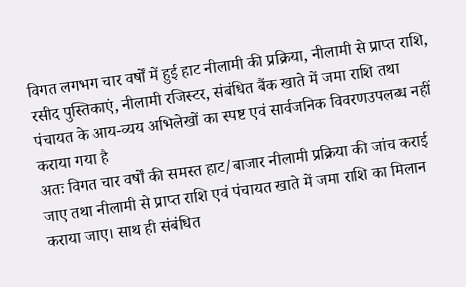विगत लगभग चार वर्षों में हुई हाट नीलामी की प्रक्रिया, नीलामी से प्राप्त राशि, रसीद पुस्तिकाएं, नीलामी रजिस्टर, संबंधित बैंक खाते में जमा राशि तथा पंचायत के आय-व्यय अभिलेखों का स्पष्ट एवं सार्वजनिक विवरणउपलब्ध नहीं कराया गया है
अतः विगत चार वर्षों की समस्त हाट/बाजार नीलामी प्रक्रिया की जांच कराई जाए तथा नीलामी से प्राप्त राशि एवं पंचायत खाते में जमा राशि का मिलान कराया जाए। साथ ही संबंधित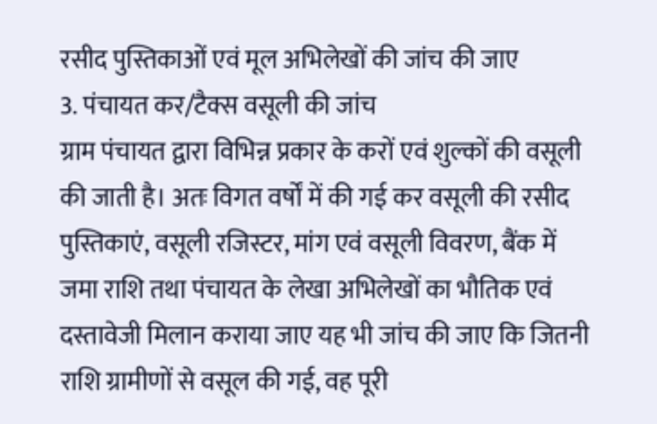रसीद पुस्तिकाओं एवं मूल अभिलेखों की जांच की जाए
3. पंचायत कर/टैक्स वसूली की जांच
ग्राम पंचायत द्वारा विभिन्न प्रकार के करों एवं शुल्कों की वसूली की जाती है। अतः विगत वर्षों में की गई कर वसूली की रसीद पुस्तिकाएं, वसूली रजिस्टर, मांग एवं वसूली विवरण, बैंक में जमा राशि तथा पंचायत के लेखा अभिलेखों का भौतिक एवं दस्तावेजी मिलान कराया जाए यह भी जांच की जाए कि जितनी राशि ग्रामीणों से वसूल की गई, वह पूरी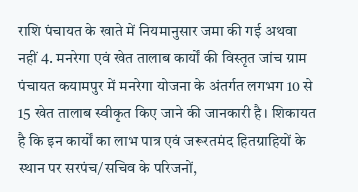राशि पंचायत के खाते में नियमानुसार जमा की गई अथवा नहीं 4. मनरेगा एवं खेत तालाब कार्यों की विस्तृत जांच ग्राम पंचायत कयामपुर में मनरेगा योजना के अंतर्गत लगभग 10 से 15 खेत तालाब स्वीकृत किए जाने की जानकारी है। शिकायत है कि इन कार्यों का लाभ पात्र एवं जरूरतमंद हितग्राहियों के स्थान पर सरपंच/सचिव के परिजनों,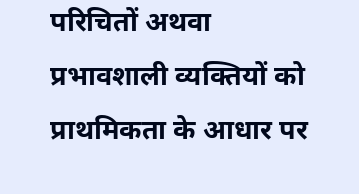परिचितों अथवा प्रभावशाली व्यक्तियों को प्राथमिकता के आधार पर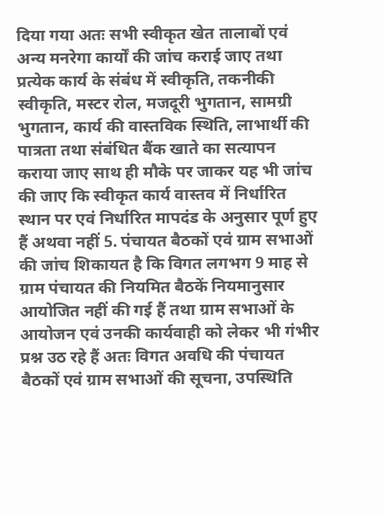दिया गया अतः सभी स्वीकृत खेत तालाबों एवं अन्य मनरेगा कार्यों की जांच कराई जाए तथा प्रत्येक कार्य के संबंध में स्वीकृति, तकनीकी स्वीकृति, मस्टर रोल, मजदूरी भुगतान, सामग्री भुगतान, कार्य की वास्तविक स्थिति, लाभार्थी की पात्रता तथा संबंधित बैंक खाते का सत्यापन कराया जाए साथ ही मौके पर जाकर यह भी जांच की जाए कि स्वीकृत कार्य वास्तव में निर्धारित स्थान पर एवं निर्धारित मापदंड के अनुसार पूर्ण हुए हैं अथवा नहीं 5. पंचायत बैठकों एवं ग्राम सभाओं की जांच शिकायत है कि विगत लगभग 9 माह से ग्राम पंचायत की नियमित बैठकें नियमानुसार आयोजित नहीं की गई हैं तथा ग्राम सभाओं के आयोजन एवं उनकी कार्यवाही को लेकर भी गंभीर प्रश्न उठ रहे हैं अतः विगत अवधि की पंचायत बैठकों एवं ग्राम सभाओं की सूचना, उपस्थिति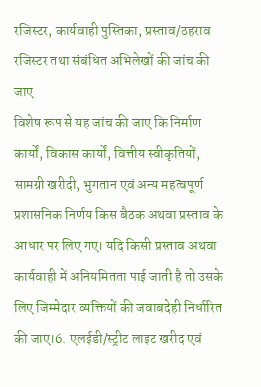रजिस्टर, कार्यवाही पुस्तिका, प्रस्ताव/ठहराव रजिस्टर तथा संबंधित अभिलेखों की जांच की जाए
विशेष रूप से यह जांच की जाए कि निर्माण कार्यों, विकास कार्यों, वित्तीय स्वीकृतियों, सामग्री खरीदी, भुगतान एवं अन्य महत्वपूर्ण प्रशासनिक निर्णय किस बैठक अथवा प्रस्ताव के आधार पर लिए गए। यदि किसी प्रस्ताव अथवा कार्यवाही में अनियमितता पाई जाती है तो उसके लिए जिम्मेदार व्यक्तियों की जवाबदेही निर्धारित की जाए।6. एलईडी/स्ट्रीट लाइट खरीद एवं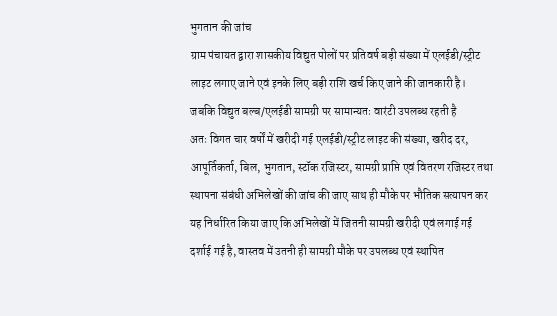भुगतान की जांच
ग्राम पंचायत द्वारा शासकीय विद्युत पोलों पर प्रतिवर्ष बड़ी संख्या में एलईडी/स्ट्रीट लाइट लगाए जाने एवं इनके लिए बड़ी राशि खर्च किए जाने की जानकारी है। जबकि विद्युत बल्ब/एलईडी सामग्री पर सामान्यतः वारंटी उपलब्ध रहती है
अतः विगत चार वर्षों में खरीदी गई एलईडी/स्ट्रीट लाइट की संख्या, खरीद दर, आपूर्तिकर्ता, बिल, भुगतान, स्टॉक रजिस्टर, सामग्री प्राप्ति एवं वितरण रजिस्टर तथा स्थापना संबंधी अभिलेखों की जांच की जाए साथ ही मौके पर भौतिक सत्यापन कर यह निर्धारित किया जाए कि अभिलेखों में जितनी सामग्री खरीदी एवं लगाई गई दर्शाई गई है, वास्तव में उतनी ही सामग्री मौके पर उपलब्ध एवं स्थापित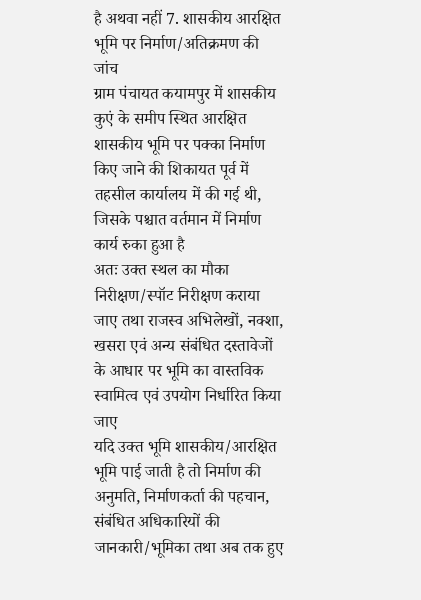है अथवा नहीं 7. शासकीय आरक्षित भूमि पर निर्माण/अतिक्रमण की जांच
ग्राम पंचायत कयामपुर में शासकीय कुएं के समीप स्थित आरक्षित शासकीय भूमि पर पक्का निर्माण किए जाने की शिकायत पूर्व में तहसील कार्यालय में की गई थी, जिसके पश्चात वर्तमान में निर्माण कार्य रुका हुआ है
अतः उक्त स्थल का मौका निरीक्षण/स्पॉट निरीक्षण कराया जाए तथा राजस्व अभिलेखों, नक्शा, खसरा एवं अन्य संबंधित दस्तावेजों के आधार पर भूमि का वास्तविक स्वामित्व एवं उपयोग निर्धारित किया जाए
यदि उक्त भूमि शासकीय/आरक्षित भूमि पाई जाती है तो निर्माण की अनुमति, निर्माणकर्ता की पहचान, संबंधित अधिकारियों की जानकारी/भूमिका तथा अब तक हुए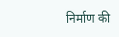निर्माण की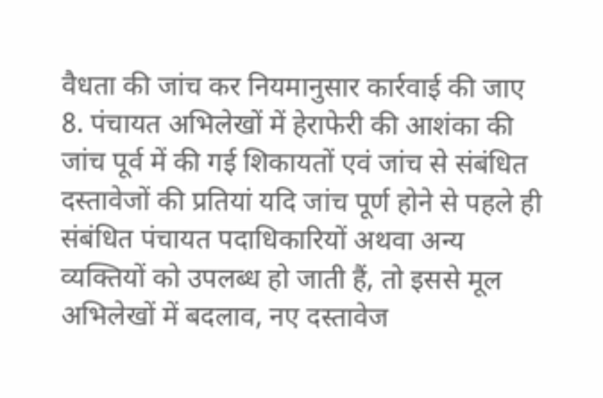वैधता की जांच कर नियमानुसार कार्रवाई की जाए 8. पंचायत अभिलेखों में हेराफेरी की आशंका की जांच पूर्व में की गई शिकायतों एवं जांच से संबंधित दस्तावेजों की प्रतियां यदि जांच पूर्ण होने से पहले ही संबंधित पंचायत पदाधिकारियों अथवा अन्य व्यक्तियों को उपलब्ध हो जाती हैं, तो इससे मूल अभिलेखों में बदलाव, नए दस्तावेज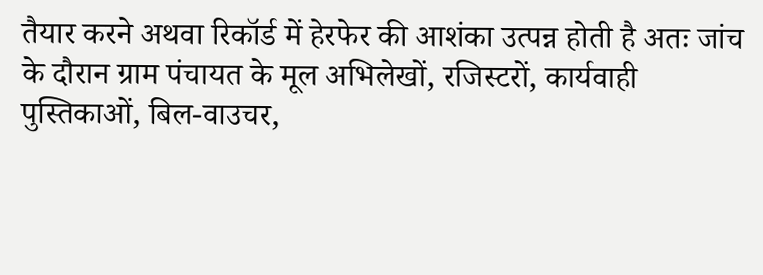तैयार करने अथवा रिकॉर्ड में हेरफेर की आशंका उत्पन्न होती है अतः जांच के दौरान ग्राम पंचायत के मूल अभिलेखों, रजिस्टरों, कार्यवाही पुस्तिकाओं, बिल-वाउचर,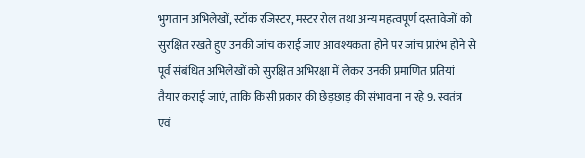भुगतान अभिलेखों, स्टॉक रजिस्टर, मस्टर रोल तथा अन्य महत्वपूर्ण दस्तावेजों को सुरक्षित रखते हुए उनकी जांच कराई जाए आवश्यकता होने पर जांच प्रारंभ होने से पूर्व संबंधित अभिलेखों को सुरक्षित अभिरक्षा में लेकर उनकी प्रमाणित प्रतियां तैयार कराई जाएं, ताकि किसी प्रकार की छेड़छाड़ की संभावना न रहे 9. स्वतंत्र एवं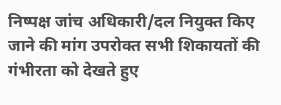निष्पक्ष जांच अधिकारी/दल नियुक्त किए जाने की मांग उपरोक्त सभी शिकायतों की गंभीरता को देखते हुए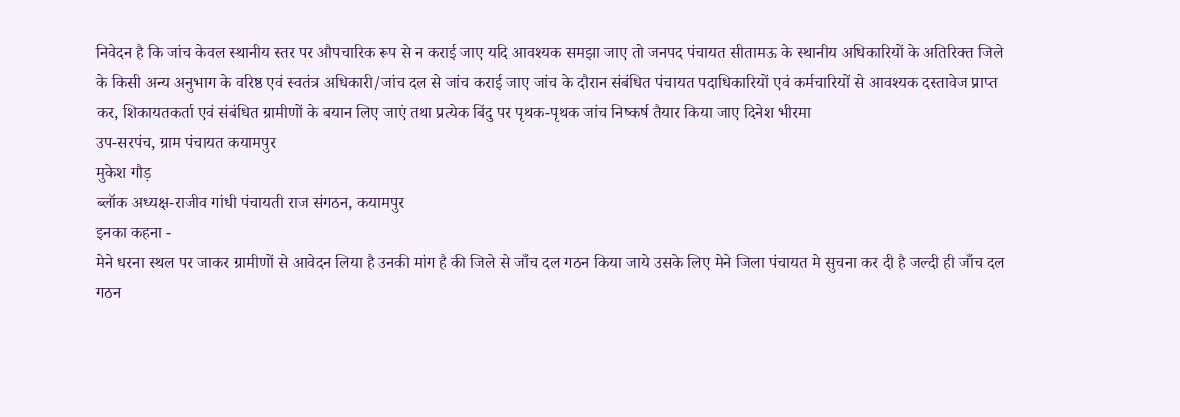निवेदन है कि जांच केवल स्थानीय स्तर पर औपचारिक रूप से न कराई जाए यदि आवश्यक समझा जाए तो जनपद पंचायत सीतामऊ के स्थानीय अधिकारियों के अतिरिक्त जिले के किसी अन्य अनुभाग के वरिष्ठ एवं स्वतंत्र अधिकारी/जांच दल से जांच कराई जाए जांच के दौरान संबंधित पंचायत पदाधिकारियों एवं कर्मचारियों से आवश्यक दस्तावेज प्राप्त कर, शिकायतकर्ता एवं संबंधित ग्रामीणों के बयान लिए जाएं तथा प्रत्येक बिंदु पर पृथक-पृथक जांच निष्कर्ष तैयार किया जाए दिनेश भीरमा
उप-सरपंच, ग्राम पंचायत कयामपुर
मुकेश गौड़
ब्लॉक अध्यक्ष-राजीव गांधी पंचायती राज संगठन, कयामपुर
इनका कहना -
मेने धरना स्थल पर जाकर ग्रामीणों से आवेदन लिया है उनकी मांग है की जिले से जाँच दल गठन किया जाये उसके लिए मेने जिला पंचायत मे सुचना कर दी है जल्दी ही जाँच दल गठन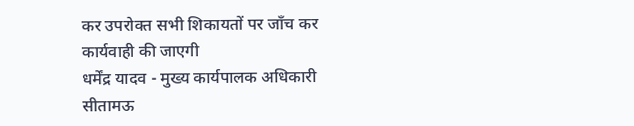कर उपरोक्त सभी शिकायतों पर जाँच कर कार्यवाही की जाएगी
धर्मेंद्र यादव - मुख्य कार्यपालक अधिकारी सीतामऊ